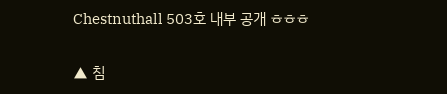Chestnuthall 503호 내부 공개 ㅎㅎㅎ

▲ 침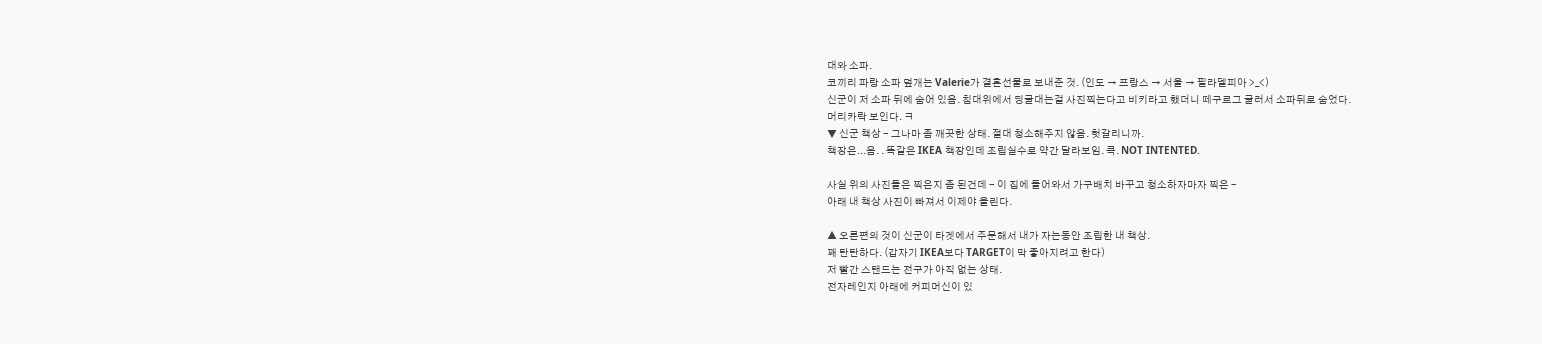대와 소파.
코끼리 파랑 소파 덮개는 Valerie가 결혼선물로 보내준 것. (인도 → 프랑스 → 서울 → 필라델피아 >_<)
신군이 저 소파 뒤에 숨어 있음. 침대위에서 딩굴대는걸 사진찍는다고 비키라고 했더니 떼구르그 굴러서 소파뒤로 숨었다.
머리카락 보인다. ㅋ
▼ 신군 책상 - 그나마 좀 깨끗한 상태. 절대 청소해주지 않음. 헛갈리니까.
책장은...음. . 똑같은 IKEA 책장인데 조립실수로 약간 달라보임. 큭. NOT INTENTED.

사실 위의 사진들은 찍은지 좀 된건데 - 이 집에 들어와서 가구배치 바꾸고 청소하자마자 찍은 -
아래 내 책상 사진이 빠져서 이제야 올린다.

▲ 오른편의 것이 신군이 타겟에서 주문해서 내가 자는동안 조립한 내 책상.
꽤 탄탄하다. (갑자기 IKEA보다 TARGET이 막 좋아지려고 한다)
저 빨간 스탠드는 전구가 아직 없는 상태.
전자레인지 아래에 커피머신이 있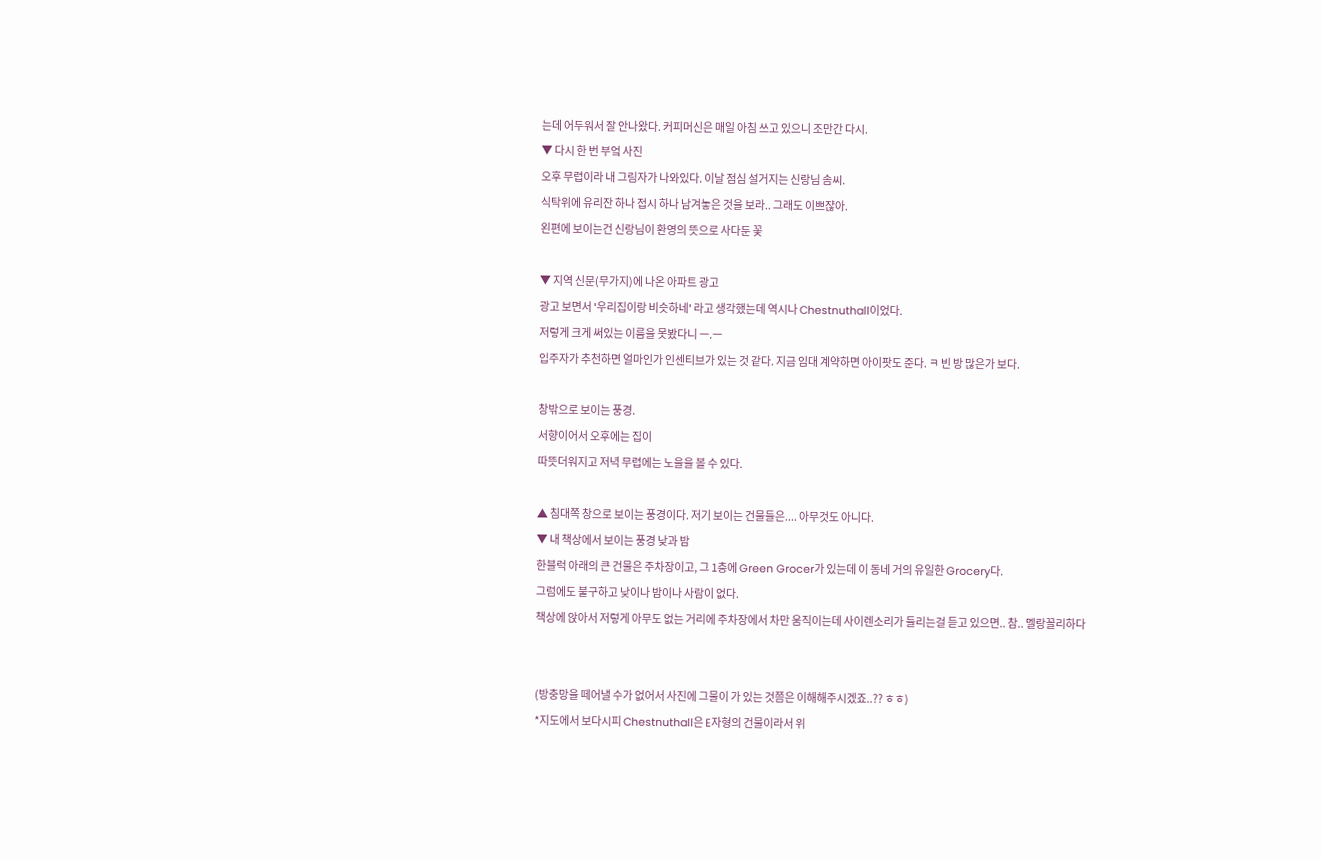는데 어두워서 잘 안나왔다. 커피머신은 매일 아침 쓰고 있으니 조만간 다시.
▼ 다시 한 번 부엌 사진
오후 무렵이라 내 그림자가 나와있다. 이날 점심 설거지는 신랑님 솜씨.
식탁위에 유리잔 하나 접시 하나 남겨놓은 것을 보라.. 그래도 이쁘쟎아.
왼편에 보이는건 신랑님이 환영의 뜻으로 사다둔 꽃

▼ 지역 신문(무가지)에 나온 아파트 광고
광고 보면서 '우리집이랑 비슷하네' 라고 생각했는데 역시나 Chestnuthall이었다.
저렇게 크게 써있는 이름을 못봤다니 ㅡ.ㅡ
입주자가 추천하면 얼마인가 인센티브가 있는 것 같다. 지금 임대 계약하면 아이팟도 준다. ㅋ 빈 방 많은가 보다.

창밖으로 보이는 풍경.
서향이어서 오후에는 집이
따뜻더워지고 저녁 무렵에는 노을을 볼 수 있다.

▲ 침대쪽 창으로 보이는 풍경이다. 저기 보이는 건물들은.... 아무것도 아니다.
▼ 내 책상에서 보이는 풍경 낮과 밤
한블럭 아래의 큰 건물은 주차장이고, 그 1층에 Green Grocer가 있는데 이 동네 거의 유일한 Grocery다.
그럼에도 불구하고 낮이나 밤이나 사람이 없다.
책상에 앉아서 저렇게 아무도 없는 거리에 주차장에서 차만 움직이는데 사이렌소리가 들리는걸 듣고 있으면.. 참.. 멜랑꼴리하다


(방충망을 떼어낼 수가 없어서 사진에 그물이 가 있는 것쯤은 이해해주시겠죠..?? ㅎㅎ)
*지도에서 보다시피 Chestnuthall은 E자형의 건물이라서 위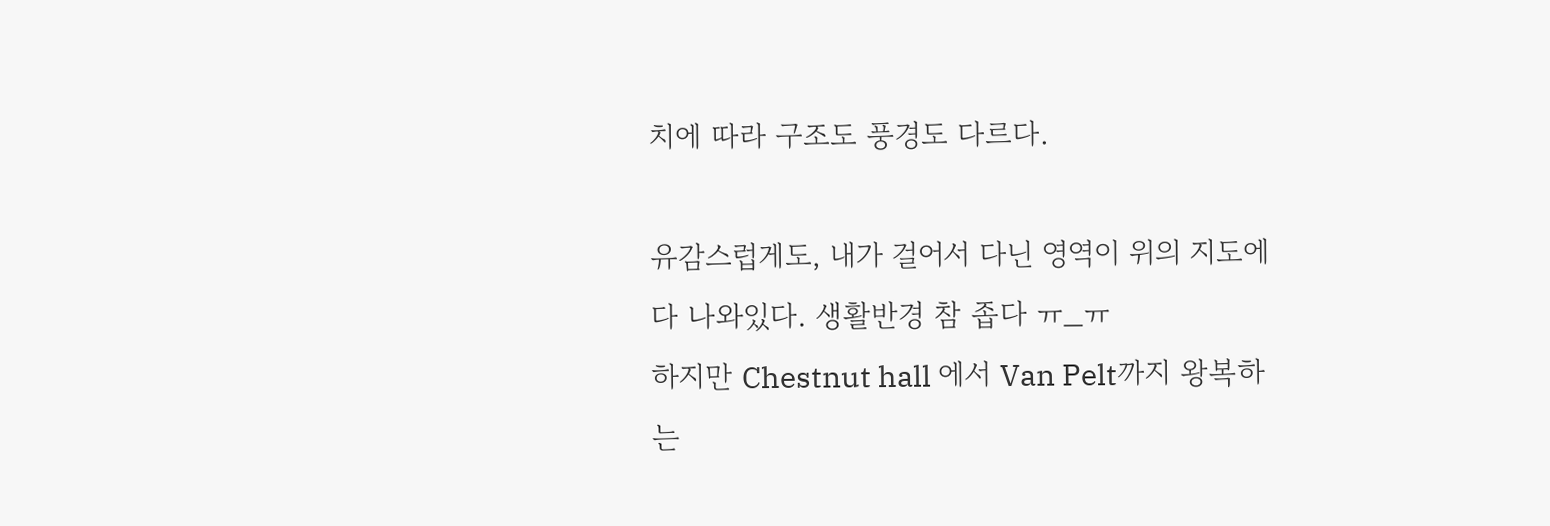치에 따라 구조도 풍경도 다르다.

유감스럽게도, 내가 걸어서 다닌 영역이 위의 지도에 다 나와있다. 생활반경 참 좁다 ㅠ_ㅠ
하지만 Chestnut hall 에서 Van Pelt까지 왕복하는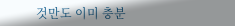것만도 이미 충분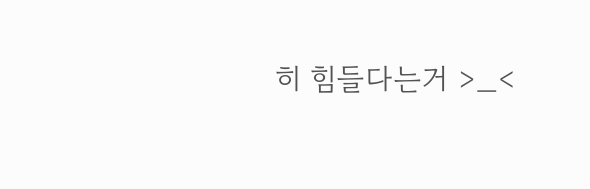히 힘들다는거 >_<